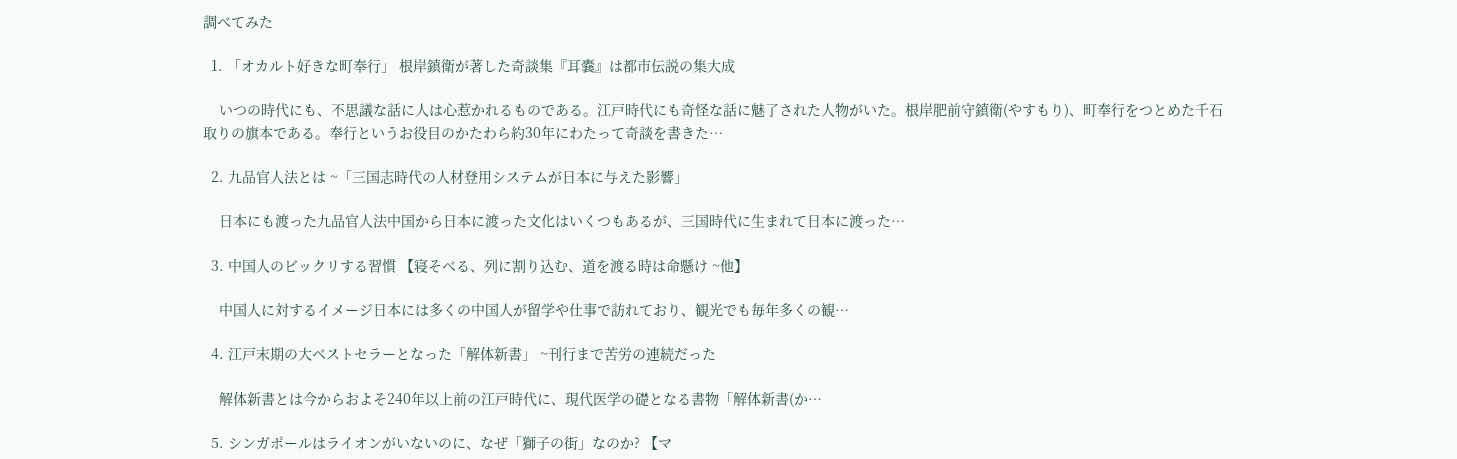調べてみた

  1. 「オカルト好きな町奉行」 根岸鎮衛が著した奇談集『耳嚢』は都市伝説の集大成

    いつの時代にも、不思議な話に人は心惹かれるものである。江戸時代にも奇怪な話に魅了された人物がいた。根岸肥前守鎮衛(やすもり)、町奉行をつとめた千石取りの旗本である。奉行というお役目のかたわら約30年にわたって奇談を書きた…

  2. 九品官人法とは ~「三国志時代の人材登用システムが日本に与えた影響」

    日本にも渡った九品官人法中国から日本に渡った文化はいくつもあるが、三国時代に生まれて日本に渡った…

  3. 中国人のビックリする習慣 【寝そべる、列に割り込む、道を渡る時は命懸け ~他】

    中国人に対するイメージ日本には多くの中国人が留学や仕事で訪れており、観光でも毎年多くの観…

  4. 江戸末期の大ベストセラーとなった「解体新書」 ~刊行まで苦労の連続だった

    解体新書とは今からおよそ240年以上前の江戸時代に、現代医学の礎となる書物「解体新書(か…

  5. シンガポールはライオンがいないのに、なぜ「獅子の街」なのか? 【マ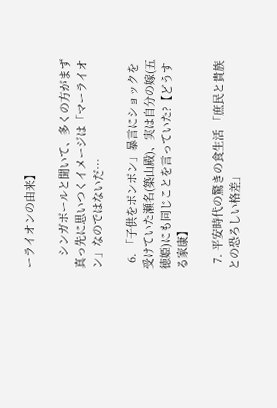ーライオンの由来】

    シンガポールと聞いて、多くの方がまず真っ先に思いつくイメージは「マーライオン」なのではないだ…

  6. 「子供をポンポン」暴言にショックを受けていた瀬名(築山殿)、実は自分の嫁(五徳姫)にも同じことを言っていた?【どうする家康】

  7. 平安時代の驚きの食生活 「庶民と貴族との恐ろしい格差」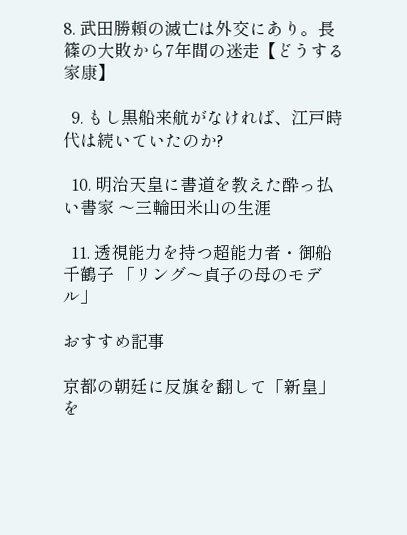8. 武田勝頼の滅亡は外交にあり。長篠の大敗から7年間の迷走【どうする家康】

  9. もし黒船来航がなければ、江戸時代は続いていたのか?

  10. 明治天皇に書道を教えた酔っ払い書家 〜三輪田米山の生涯

  11. 透視能力を持つ超能力者・御船千鶴子 「リング〜貞子の母のモデル」

おすすめ記事

京都の朝廷に反旗を翻して「新皇」を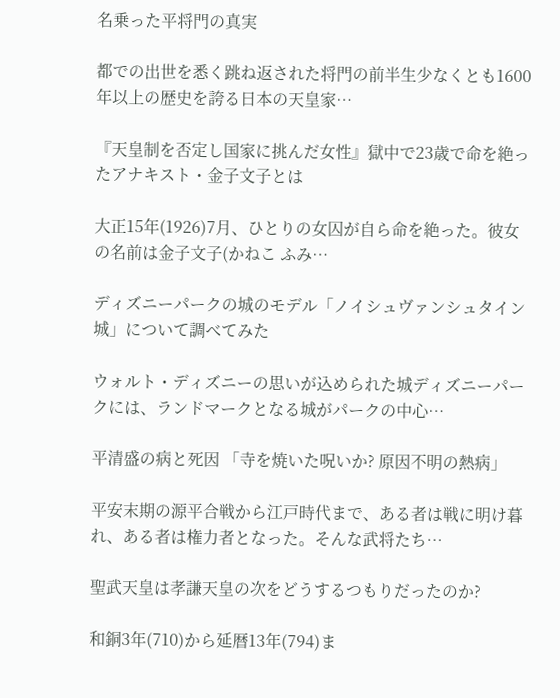名乗った平将門の真実

都での出世を悉く跳ね返された将門の前半生少なくとも1600年以上の歴史を誇る日本の天皇家…

『天皇制を否定し国家に挑んだ女性』獄中で23歳で命を絶ったアナキスト・金子文子とは

大正15年(1926)7月、ひとりの女囚が自ら命を絶った。彼女の名前は金子文子(かねこ ふみ…

ディズニーパークの城のモデル「ノイシュヴァンシュタイン城」について調べてみた

ウォルト・ディズニーの思いが込められた城ディズニーパークには、ランドマークとなる城がパークの中心…

平清盛の病と死因 「寺を焼いた呪いか? 原因不明の熱病」

平安末期の源平合戦から江戸時代まで、ある者は戦に明け暮れ、ある者は権力者となった。そんな武将たち…

聖武天皇は孝謙天皇の次をどうするつもりだったのか?

和銅3年(710)から延暦13年(794)ま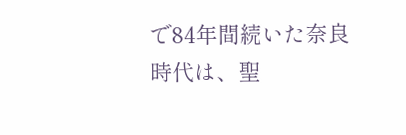で84年間続いた奈良時代は、聖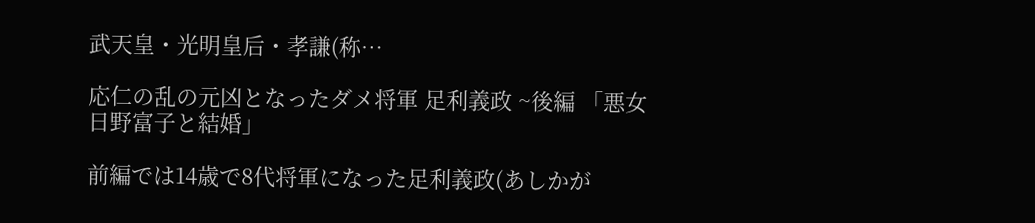武天皇・光明皇后・孝謙(称…

応仁の乱の元凶となったダメ将軍 足利義政 ~後編 「悪女 日野富子と結婚」

前編では14歳で8代将軍になった足利義政(あしかが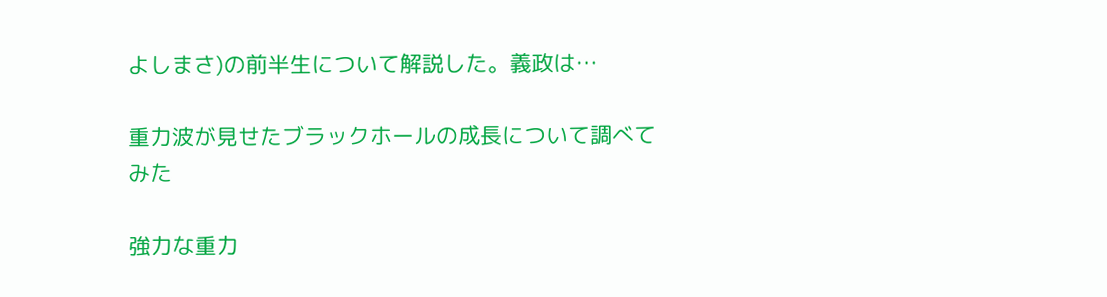よしまさ)の前半生について解説した。義政は…

重力波が見せたブラックホールの成長について調べてみた

強力な重力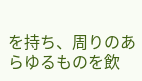を持ち、周りのあらゆるものを飲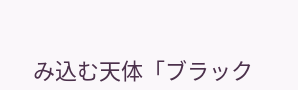み込む天体「ブラック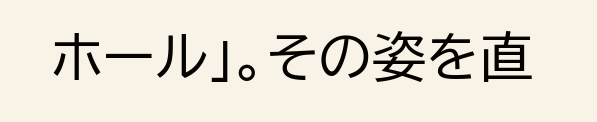ホール」。その姿を直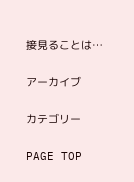接見ることは…

アーカイブ

カテゴリー

PAGE TOP